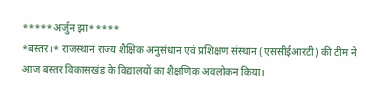*****अर्जुन झा*****
*बस्तर।* राजस्थान राज्य शैक्षिक अनुसंधान एवं प्रशिक्षण संस्थान (एससीईआरटी) की टीम ने आज बस्तर विकासखंड के विद्यालयों का शैक्षणिक अवलोकन किया।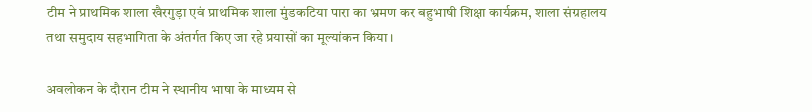टीम ने प्राथमिक शाला खैरगुड़ा एवं प्राथमिक शाला मुंडकटिया पारा का भ्रमण कर बहुभाषी शिक्षा कार्यक्रम, शाला संग्रहालय तथा समुदाय सहभागिता के अंतर्गत किए जा रहे प्रयासों का मूल्यांकन किया।

अवलोकन के दौरान टीम ने स्थानीय भाषा के माध्यम से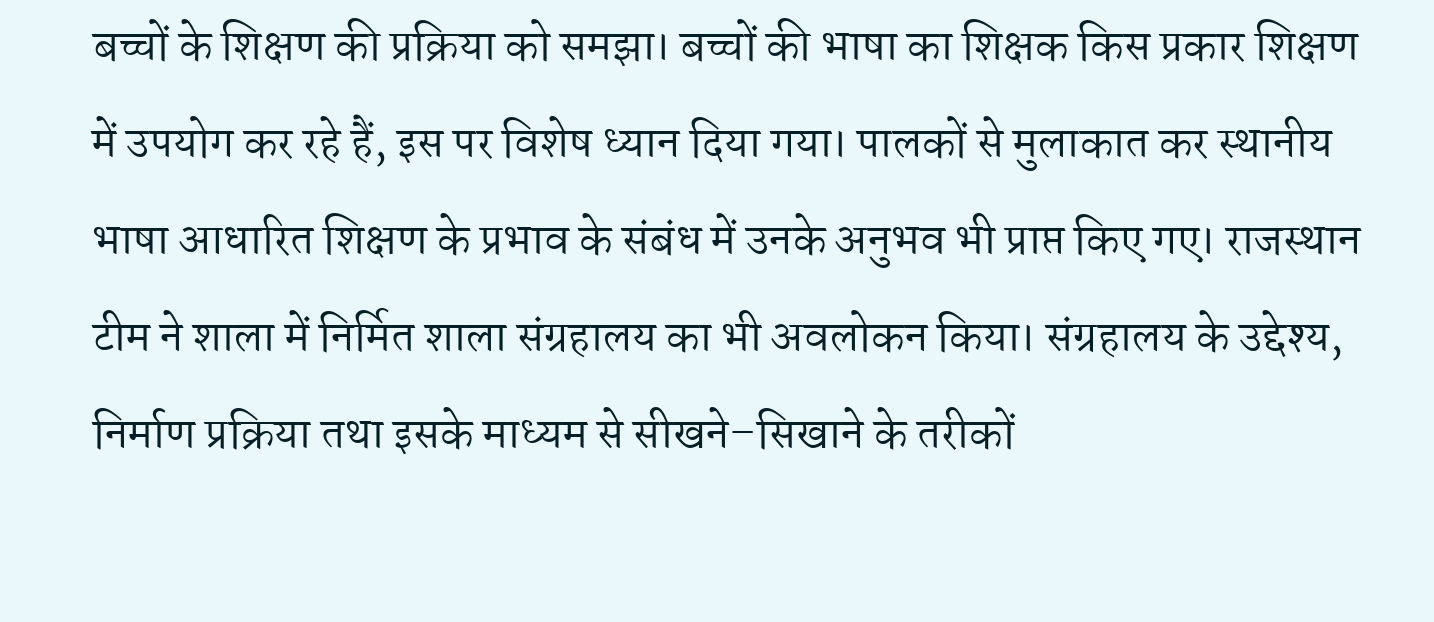बच्चों के शिक्षण की प्रक्रिया को समझा। बच्चों की भाषा का शिक्षक किस प्रकार शिक्षण में उपयोग कर रहे हैं, इस पर विशेष ध्यान दिया गया। पालकों से मुलाकात कर स्थानीय भाषा आधारित शिक्षण के प्रभाव के संबंध में उनके अनुभव भी प्राप्त किए गए। राजस्थान टीम ने शाला में निर्मित शाला संग्रहालय का भी अवलोकन किया। संग्रहालय के उद्देश्य, निर्माण प्रक्रिया तथा इसके माध्यम से सीखने–सिखाने के तरीकों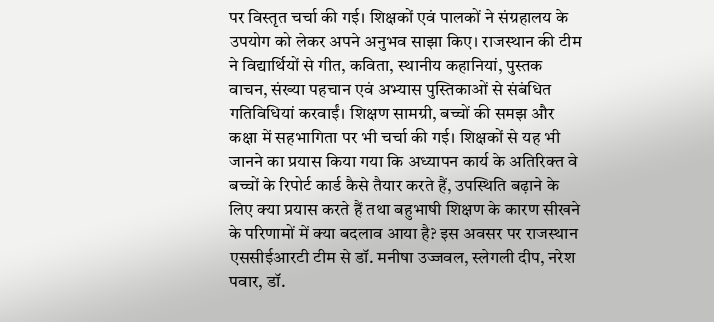पर विस्तृत चर्चा की गई। शिक्षकों एवं पालकों ने संग्रहालय के उपयोग को लेकर अपने अनुभव साझा किए। राजस्थान की टीम ने विद्यार्थियों से गीत, कविता, स्थानीय कहानियां, पुस्तक वाचन, संख्या पहचान एवं अभ्यास पुस्तिकाओं से संबंधित गतिविधियां करवाईं। शिक्षण सामग्री, बच्चों की समझ और कक्षा में सहभागिता पर भी चर्चा की गई। शिक्षकों से यह भी जानने का प्रयास किया गया कि अध्यापन कार्य के अतिरिक्त वे बच्चों के रिपोर्ट कार्ड कैसे तैयार करते हैं, उपस्थिति बढ़ाने के लिए क्या प्रयास करते हैं तथा बहुभाषी शिक्षण के कारण सीखने के परिणामों में क्या बदलाव आया है? इस अवसर पर राजस्थान एससीईआरटी टीम से डॉ. मनीषा उज्जवल, स्लेगली दीप, नरेश पवार, डॉ.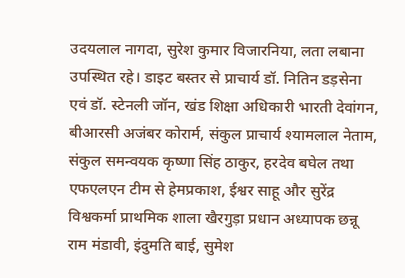उदयलाल नागदा, सुरेश कुमार विजारनिया, लता लबाना उपस्थित रहे। डाइट बस्तर से प्राचार्य डॉ. नितिन डड़सेना एवं डॉ. स्टेनली जॉन, खंड शिक्षा अधिकारी भारती देवांगन, बीआरसी अजंबर कोरार्म, संकुल प्राचार्य श्यामलाल नेताम, संकुल समन्वयक कृष्णा सिंह ठाकुर, हरदेव बघेल तथा एफएलएन टीम से हेमप्रकाश, ईश्वर साहू और सुरेंद्र विश्वकर्मा प्राथमिक शाला खैरगुड़ा प्रधान अध्यापक छन्नू राम मंडावी, इंदुमति बाई, सुमेश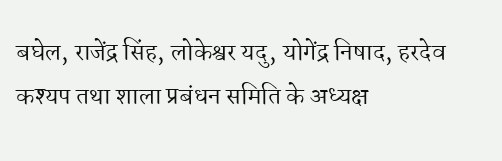बघेल, राजेंद्र सिंह, लोकेश्वर यदु, योगेंद्र निषाद, हरदेव कश्यप तथा शाला प्रबंधन समिति के अध्यक्ष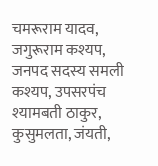चमरूराम यादव, जगुरूराम कश्यप, जनपद सदस्य समली कश्यप, उपसरपंच श्यामबती ठाकुर, कुसुमलता, जंयती,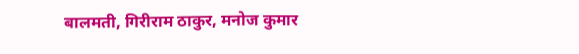बालमती, गिरीराम ठाकुर, मनोज कुमार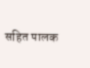सहित पालक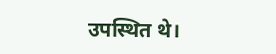उपस्थित थे।